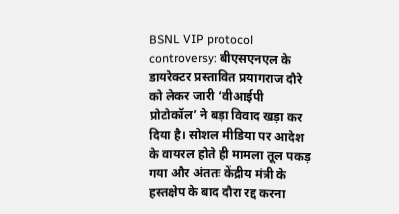BSNL VIP protocol controversy: बीएसएनएल के डायरेक्टर प्रस्तावित प्रयागराज दौरे को लेकर जारी ‘वीआईपी प्रोटोकॉल’ ने बड़ा विवाद खड़ा कर दिया है। सोशल मीडिया पर आदेश के वायरल होते ही मामला तूल पकड़ गया और अंततः केंद्रीय मंत्री के हस्तक्षेप के बाद दौरा रद्द करना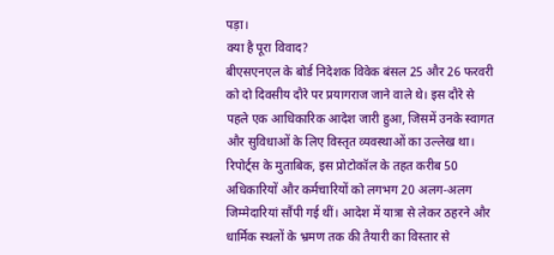पड़ा।
क्या है पूरा विवाद?
बीएसएनएल के बोर्ड निदेशक विवेक बंसल 25 और 26 फरवरी को दो दिवसीय दौरे पर प्रयागराज जाने वाले थे। इस दौरे से पहले एक आधिकारिक आदेश जारी हुआ, जिसमें उनके स्वागत और सुविधाओं के लिए विस्तृत व्यवस्थाओं का उल्लेख था। रिपोर्ट्स के मुताबिक, इस प्रोटोकॉल के तहत करीब 50 अधिकारियों और कर्मचारियों को लगभग 20 अलग-अलग जिम्मेदारियां सौंपी गई थीं। आदेश में यात्रा से लेकर ठहरने और धार्मिक स्थलों के भ्रमण तक की तैयारी का विस्तार से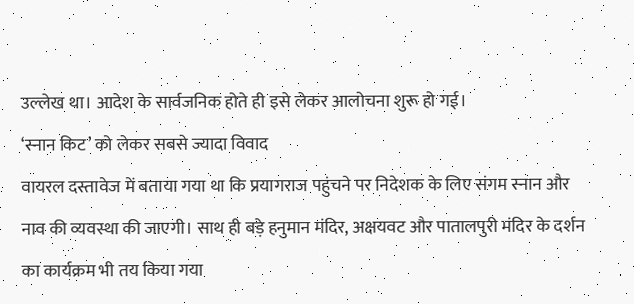उल्लेख था। आदेश के सार्वजनिक होते ही इसे लेकर आलोचना शुरू हो गई।
‘स्नान किट’ को लेकर सबसे ज्यादा विवाद
वायरल दस्तावेज में बताया गया था कि प्रयागराज पहुंचने पर निदेशक के लिए संगम स्नान और नाव की व्यवस्था की जाएगी। साथ ही बड़े हनुमान मंदिर, अक्षयवट और पातालपुरी मंदिर के दर्शन का कार्यक्रम भी तय किया गया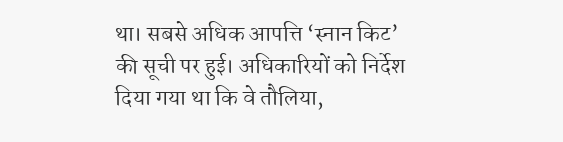था। सबसे अधिक आपत्ति ‘स्नान किट’ की सूची पर हुई। अधिकारियों को निर्देश दिया गया था कि वे तौलिया,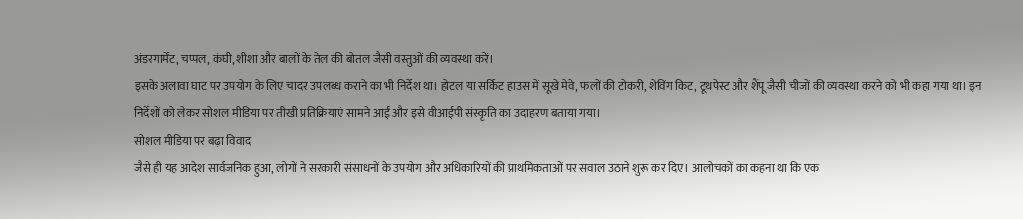अंडरगार्मेंट, चप्पल, कंघी, शीशा और बालों के तेल की बोतल जैसी वस्तुओं की व्यवस्था करें।
इसके अलावा घाट पर उपयोग के लिए चादर उपलब्ध कराने का भी निर्देश था। होटल या सर्किट हाउस में सूखे मेवे, फलों की टोकरी, शेविंग किट, टूथपेस्ट और शैंपू जैसी चीजों की व्यवस्था करने को भी कहा गया था। इन निर्देशों को लेकर सोशल मीडिया पर तीखी प्रतिक्रियाएं सामने आईं और इसे वीआईपी संस्कृति का उदाहरण बताया गया।
सोशल मीडिया पर बढ़ा विवाद
जैसे ही यह आदेश सार्वजनिक हुआ, लोगों ने सरकारी संसाधनों के उपयोग और अधिकारियों की प्राथमिकताओं पर सवाल उठाने शुरू कर दिए। आलोचकों का कहना था कि एक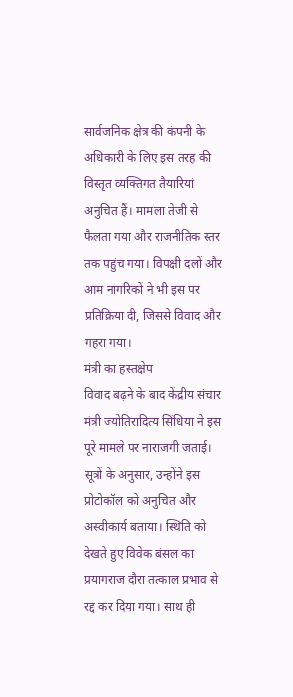सार्वजनिक क्षेत्र की कंपनी के अधिकारी के लिए इस तरह की विस्तृत व्यक्तिगत तैयारियां अनुचित हैं। मामला तेजी से फैलता गया और राजनीतिक स्तर तक पहुंच गया। विपक्षी दलों और आम नागरिकों ने भी इस पर प्रतिक्रिया दी, जिससे विवाद और गहरा गया।
मंत्री का हस्तक्षेप
विवाद बढ़ने के बाद केंद्रीय संचार मंत्री ज्योतिरादित्य सिंधिया ने इस पूरे मामले पर नाराजगी जताई। सूत्रों के अनुसार, उन्होंने इस प्रोटोकॉल को अनुचित और अस्वीकार्य बताया। स्थिति को देखते हुए विवेक बंसल का प्रयागराज दौरा तत्काल प्रभाव से रद्द कर दिया गया। साथ ही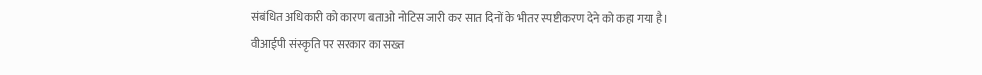संबंधित अधिकारी को कारण बताओ नोटिस जारी कर सात दिनों के भीतर स्पष्टीकरण देने को कहा गया है।
वीआईपी संस्कृति पर सरकार का सख्त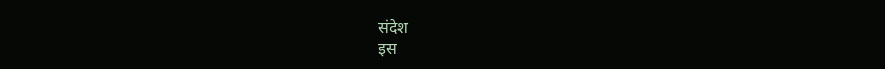संदेश
इस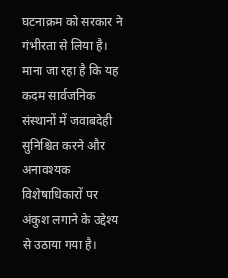घटनाक्रम को सरकार ने गंभीरता से लिया है। माना जा रहा है कि यह कदम सार्वजनिक संस्थानों में जवाबदेही सुनिश्चित करने और अनावश्यक विशेषाधिकारों पर अंकुश लगाने के उद्देश्य से उठाया गया है।